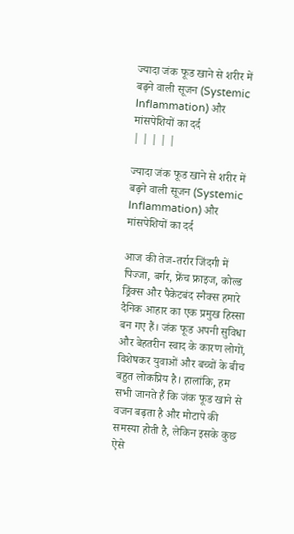ज्यादा जंक फूड खाने से शरीर में बढ़ने वाली सूजन (Systemic Inflammation) और मांसपेशियों का दर्द
| | | | |

ज्यादा जंक फूड खाने से शरीर में बढ़ने वाली सूजन (Systemic Inflammation) और मांसपेशियों का दर्द

आज की तेज-तर्रार जिंदगी में पिज्जा, बर्गर, फ्रेंच फ्राइज, कोल्ड ड्रिंक्स और पैकेटबंद स्नैक्स हमारे दैनिक आहार का एक प्रमुख हिस्सा बन गए हैं। जंक फूड अपनी सुविधा और बेहतरीन स्वाद के कारण लोगों, विशेषकर युवाओं और बच्चों के बीच बहुत लोकप्रिय है। हालांकि, हम सभी जानते हैं कि जंक फूड खाने से वजन बढ़ता है और मोटापे की समस्या होती है, लेकिन इसके कुछ ऐसे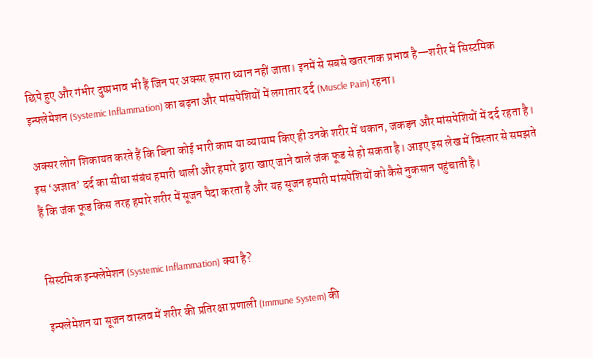छिपे हुए और गंभीर दुष्प्रभाव भी हैं जिन पर अक्सर हमारा ध्यान नहीं जाता। इनमें से सबसे खतरनाक प्रभाव है—शरीर में सिस्टमिक इन्फ्लेमेशन (Systemic Inflammation) का बढ़ना और मांसपेशियों में लगातार दर्द (Muscle Pain) रहना।

अक्सर लोग शिकायत करते हैं कि बिना कोई भारी काम या व्यायाम किए ही उनके शरीर में थकान, जकड़न और मांसपेशियों में दर्द रहता है। इस ‘अज्ञात’ दर्द का सीधा संबंध हमारी थाली और हमारे द्वारा खाए जाने वाले जंक फूड से हो सकता है। आइए इस लेख में विस्तार से समझते हैं कि जंक फूड किस तरह हमारे शरीर में सूजन पैदा करता है और यह सूजन हमारी मांसपेशियों को कैसे नुकसान पहुंचाती है।


सिस्टमिक इन्फ्लेमेशन (Systemic Inflammation) क्या है?

इन्फ्लेमेशन या सूजन वास्तव में शरीर की प्रतिरक्षा प्रणाली (Immune System) की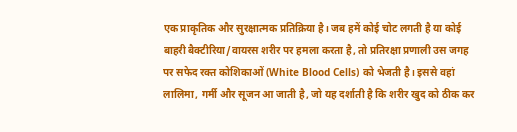एक प्राकृतिक और सुरक्षात्मक प्रतिक्रिया है। जब हमें कोई चोट लगती है या कोई बाहरी बैक्टीरिया/वायरस शरीर पर हमला करता है, तो प्रतिरक्षा प्रणाली उस जगह पर सफेद रक्त कोशिकाओं (White Blood Cells) को भेजती है। इससे वहां लालिमा, गर्मी और सूजन आ जाती है, जो यह दर्शाती है कि शरीर खुद को ठीक कर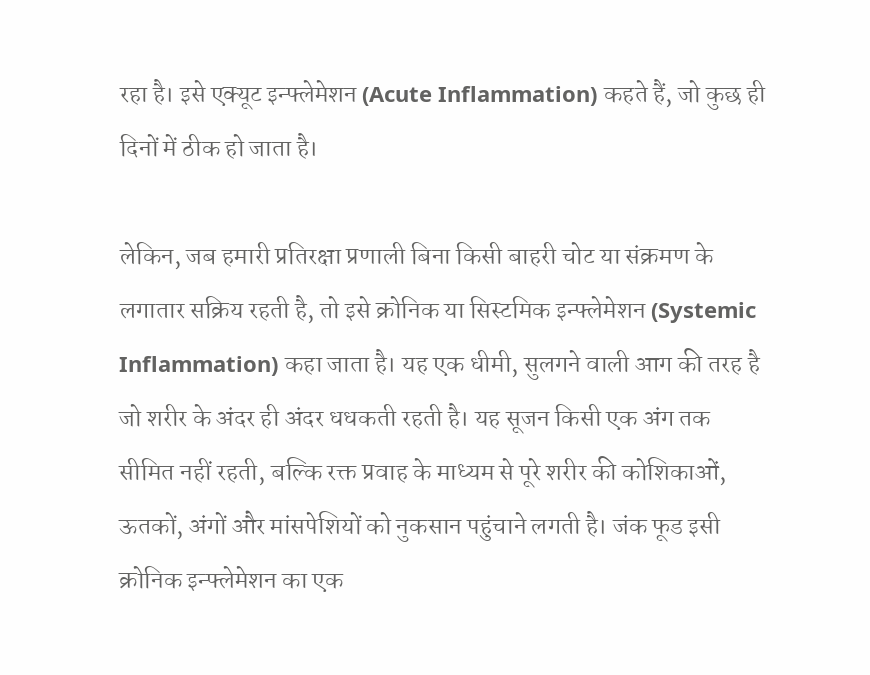रहा है। इसे एक्यूट इन्फ्लेमेशन (Acute Inflammation) कहते हैं, जो कुछ ही दिनों में ठीक हो जाता है।

लेकिन, जब हमारी प्रतिरक्षा प्रणाली बिना किसी बाहरी चोट या संक्रमण के लगातार सक्रिय रहती है, तो इसे क्रोनिक या सिस्टमिक इन्फ्लेमेशन (Systemic Inflammation) कहा जाता है। यह एक धीमी, सुलगने वाली आग की तरह है जो शरीर के अंदर ही अंदर धधकती रहती है। यह सूजन किसी एक अंग तक सीमित नहीं रहती, बल्कि रक्त प्रवाह के माध्यम से पूरे शरीर की कोशिकाओं, ऊतकों, अंगों और मांसपेशियों को नुकसान पहुंचाने लगती है। जंक फूड इसी क्रोनिक इन्फ्लेमेशन का एक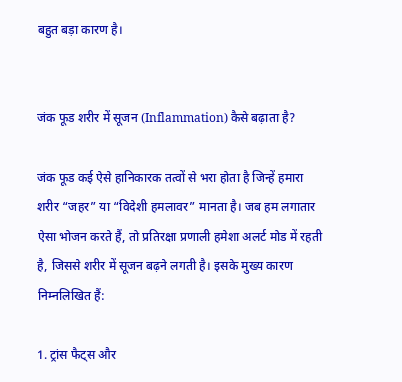बहुत बड़ा कारण है।


जंक फूड शरीर में सूजन (Inflammation) कैसे बढ़ाता है?

जंक फूड कई ऐसे हानिकारक तत्वों से भरा होता है जिन्हें हमारा शरीर “जहर” या “विदेशी हमलावर” मानता है। जब हम लगातार ऐसा भोजन करते हैं, तो प्रतिरक्षा प्रणाली हमेशा अलर्ट मोड में रहती है, जिससे शरीर में सूजन बढ़ने लगती है। इसके मुख्य कारण निम्नलिखित हैं:

1. ट्रांस फैट्स और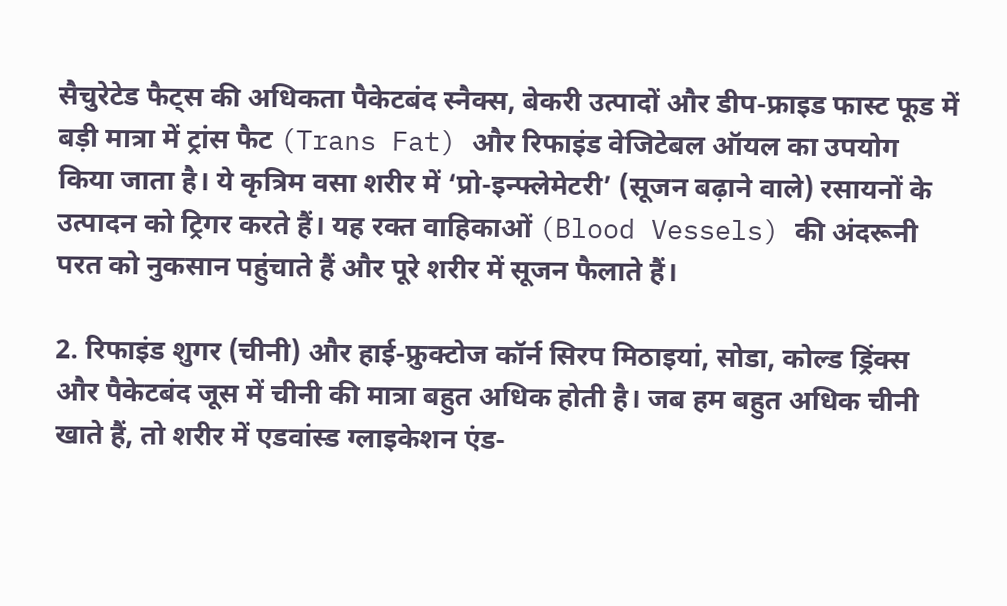सैचुरेटेड फैट्स की अधिकता पैकेटबंद स्नैक्स, बेकरी उत्पादों और डीप-फ्राइड फास्ट फूड में बड़ी मात्रा में ट्रांस फैट (Trans Fat) और रिफाइंड वेजिटेबल ऑयल का उपयोग किया जाता है। ये कृत्रिम वसा शरीर में ‘प्रो-इन्फ्लेमेटरी’ (सूजन बढ़ाने वाले) रसायनों के उत्पादन को ट्रिगर करते हैं। यह रक्त वाहिकाओं (Blood Vessels) की अंदरूनी परत को नुकसान पहुंचाते हैं और पूरे शरीर में सूजन फैलाते हैं।

2. रिफाइंड शुगर (चीनी) और हाई-फ्रुक्टोज कॉर्न सिरप मिठाइयां, सोडा, कोल्ड ड्रिंक्स और पैकेटबंद जूस में चीनी की मात्रा बहुत अधिक होती है। जब हम बहुत अधिक चीनी खाते हैं, तो शरीर में एडवांस्ड ग्लाइकेशन एंड-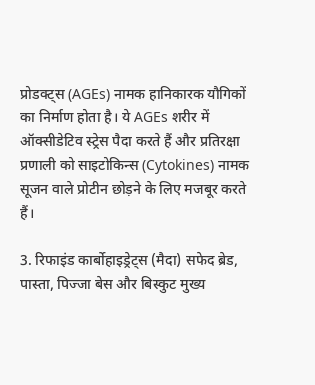प्रोडक्ट्स (AGEs) नामक हानिकारक यौगिकों का निर्माण होता है। ये AGEs शरीर में ऑक्सीडेटिव स्ट्रेस पैदा करते हैं और प्रतिरक्षा प्रणाली को साइटोकिन्स (Cytokines) नामक सूजन वाले प्रोटीन छोड़ने के लिए मजबूर करते हैं।

3. रिफाइंड कार्बोहाइड्रेट्स (मैदा) सफेद ब्रेड, पास्ता, पिज्जा बेस और बिस्कुट मुख्य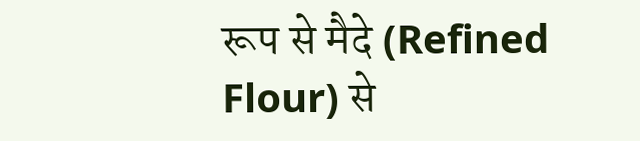रूप से मैदे (Refined Flour) से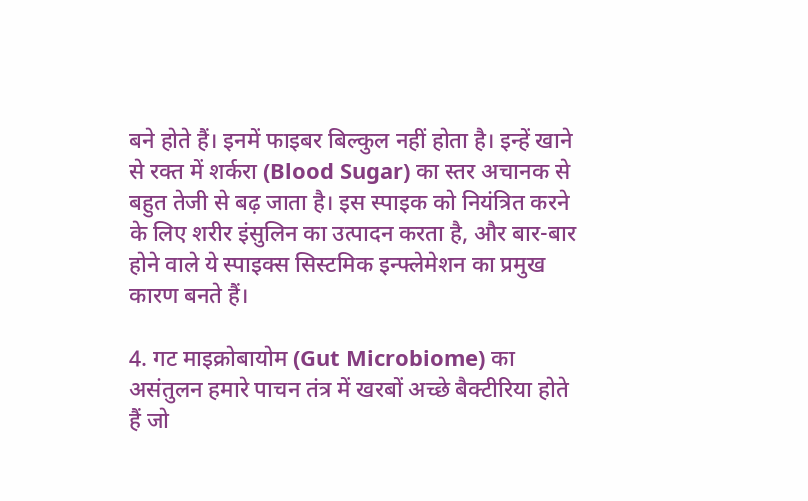बने होते हैं। इनमें फाइबर बिल्कुल नहीं होता है। इन्हें खाने से रक्त में शर्करा (Blood Sugar) का स्तर अचानक से बहुत तेजी से बढ़ जाता है। इस स्पाइक को नियंत्रित करने के लिए शरीर इंसुलिन का उत्पादन करता है, और बार-बार होने वाले ये स्पाइक्स सिस्टमिक इन्फ्लेमेशन का प्रमुख कारण बनते हैं।

4. गट माइक्रोबायोम (Gut Microbiome) का असंतुलन हमारे पाचन तंत्र में खरबों अच्छे बैक्टीरिया होते हैं जो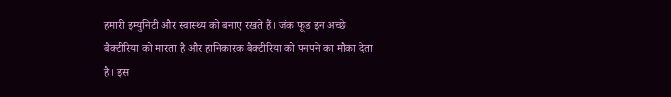हमारी इम्युनिटी और स्वास्थ्य को बनाए रखते हैं। जंक फूड इन अच्छे बैक्टीरिया को मारता है और हानिकारक बैक्टीरिया को पनपने का मौका देता है। इस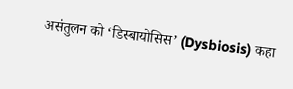असंतुलन को ‘डिस्बायोसिस’ (Dysbiosis) कहा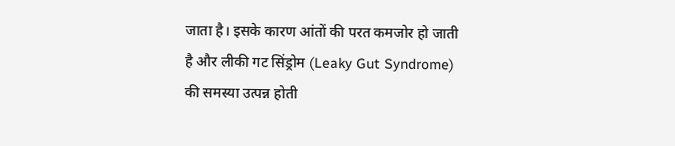जाता है। इसके कारण आंतों की परत कमजोर हो जाती है और लीकी गट सिंड्रोम (Leaky Gut Syndrome) की समस्या उत्पन्न होती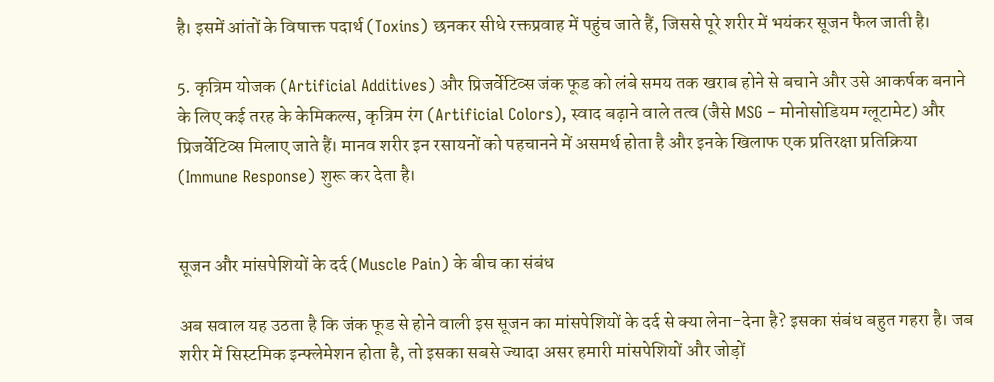है। इसमें आंतों के विषाक्त पदार्थ (Toxins) छनकर सीधे रक्तप्रवाह में पहुंच जाते हैं, जिससे पूरे शरीर में भयंकर सूजन फैल जाती है।

5. कृत्रिम योजक (Artificial Additives) और प्रिजर्वेटिव्स जंक फूड को लंबे समय तक खराब होने से बचाने और उसे आकर्षक बनाने के लिए कई तरह के केमिकल्स, कृत्रिम रंग (Artificial Colors), स्वाद बढ़ाने वाले तत्व (जैसे MSG – मोनोसोडियम ग्लूटामेट) और प्रिजर्वेटिव्स मिलाए जाते हैं। मानव शरीर इन रसायनों को पहचानने में असमर्थ होता है और इनके खिलाफ एक प्रतिरक्षा प्रतिक्रिया (Immune Response) शुरू कर देता है।


सूजन और मांसपेशियों के दर्द (Muscle Pain) के बीच का संबंध

अब सवाल यह उठता है कि जंक फूड से होने वाली इस सूजन का मांसपेशियों के दर्द से क्या लेना-देना है? इसका संबंध बहुत गहरा है। जब शरीर में सिस्टमिक इन्फ्लेमेशन होता है, तो इसका सबसे ज्यादा असर हमारी मांसपेशियों और जोड़ों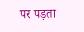पर पड़ता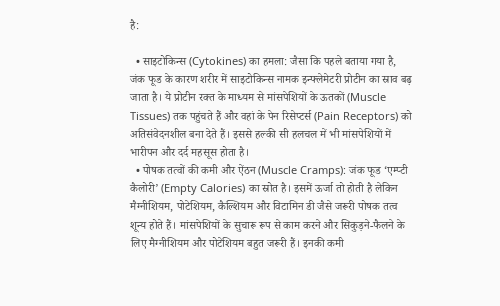है:

  • साइटोकिन्स (Cytokines) का हमला: जैसा कि पहले बताया गया है, जंक फूड के कारण शरीर में साइटोकिन्स नामक इन्फ्लेमेटरी प्रोटीन का स्राव बढ़ जाता है। ये प्रोटीन रक्त के माध्यम से मांसपेशियों के ऊतकों (Muscle Tissues) तक पहुंचते हैं और वहां के पेन रिसेप्टर्स (Pain Receptors) को अतिसंवेदनशील बना देते हैं। इससे हल्की सी हलचल में भी मांसपेशियों में भारीपन और दर्द महसूस होता है।
  • पोषक तत्वों की कमी और ऐंठन (Muscle Cramps): जंक फूड ‘एम्प्टी कैलोरी’ (Empty Calories) का स्रोत है। इसमें ऊर्जा तो होती है लेकिन मैग्नीशियम, पोटेशियम, कैल्शियम और विटामिन डी जैसे जरूरी पोषक तत्व शून्य होते हैं। मांसपेशियों के सुचारू रूप से काम करने और सिकुड़ने-फैलने के लिए मैग्नीशियम और पोटेशियम बहुत जरूरी हैं। इनकी कमी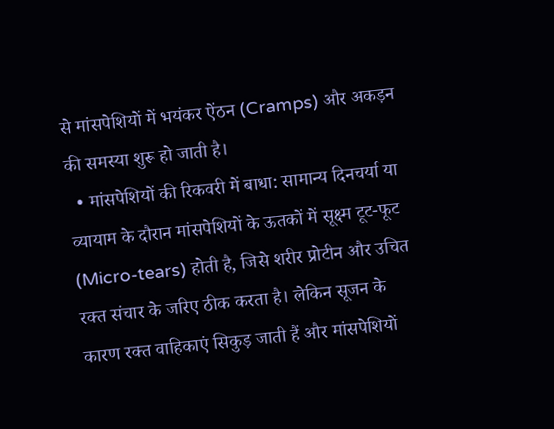से मांसपेशियों में भयंकर ऐंठन (Cramps) और अकड़न की समस्या शुरू हो जाती है।
  • मांसपेशियों की रिकवरी में बाधा: सामान्य दिनचर्या या व्यायाम के दौरान मांसपेशियों के ऊतकों में सूक्ष्म टूट-फूट (Micro-tears) होती है, जिसे शरीर प्रोटीन और उचित रक्त संचार के जरिए ठीक करता है। लेकिन सूजन के कारण रक्त वाहिकाएं सिकुड़ जाती हैं और मांसपेशियों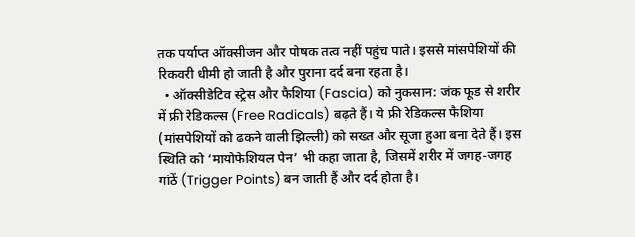तक पर्याप्त ऑक्सीजन और पोषक तत्व नहीं पहुंच पाते। इससे मांसपेशियों की रिकवरी धीमी हो जाती है और पुराना दर्द बना रहता है।
  • ऑक्सीडेटिव स्ट्रेस और फैशिया (Fascia) को नुकसान: जंक फूड से शरीर में फ्री रेडिकल्स (Free Radicals) बढ़ते हैं। ये फ्री रेडिकल्स फैशिया (मांसपेशियों को ढकने वाली झिल्ली) को सख्त और सूजा हुआ बना देते हैं। इस स्थिति को ‘मायोफेशियल पेन’ भी कहा जाता है, जिसमें शरीर में जगह-जगह गांठें (Trigger Points) बन जाती हैं और दर्द होता है।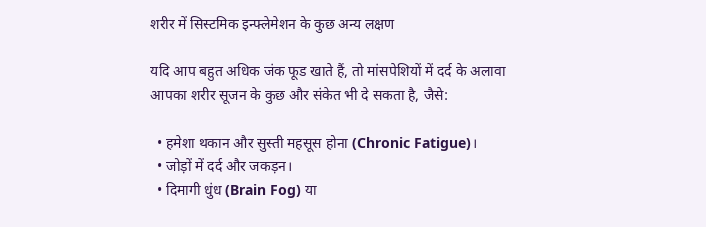शरीर में सिस्टमिक इन्फ्लेमेशन के कुछ अन्य लक्षण

यदि आप बहुत अधिक जंक फूड खाते हैं, तो मांसपेशियों में दर्द के अलावा आपका शरीर सूजन के कुछ और संकेत भी दे सकता है, जैसे:

  • हमेशा थकान और सुस्ती महसूस होना (Chronic Fatigue)।
  • जोड़ों में दर्द और जकड़न।
  • दिमागी धुंध (Brain Fog) या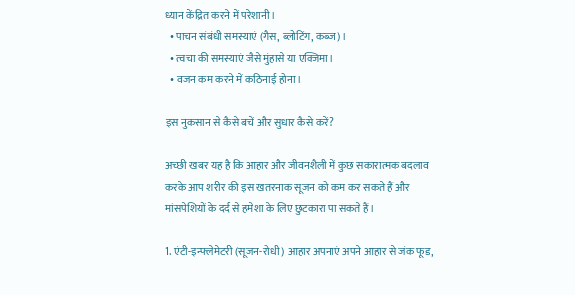ध्यान केंद्रित करने में परेशानी।
  • पाचन संबंधी समस्याएं (गैस, ब्लोटिंग, कब्ज)।
  • त्वचा की समस्याएं जैसे मुंहासे या एक्जिमा।
  • वजन कम करने में कठिनाई होना।

इस नुकसान से कैसे बचें और सुधार कैसे करें?

अच्छी खबर यह है कि आहार और जीवनशैली में कुछ सकारात्मक बदलाव करके आप शरीर की इस खतरनाक सूजन को कम कर सकते हैं और मांसपेशियों के दर्द से हमेशा के लिए छुटकारा पा सकते हैं।

1. एंटी-इन्फ्लेमेटरी (सूजन-रोधी) आहार अपनाएं अपने आहार से जंक फूड,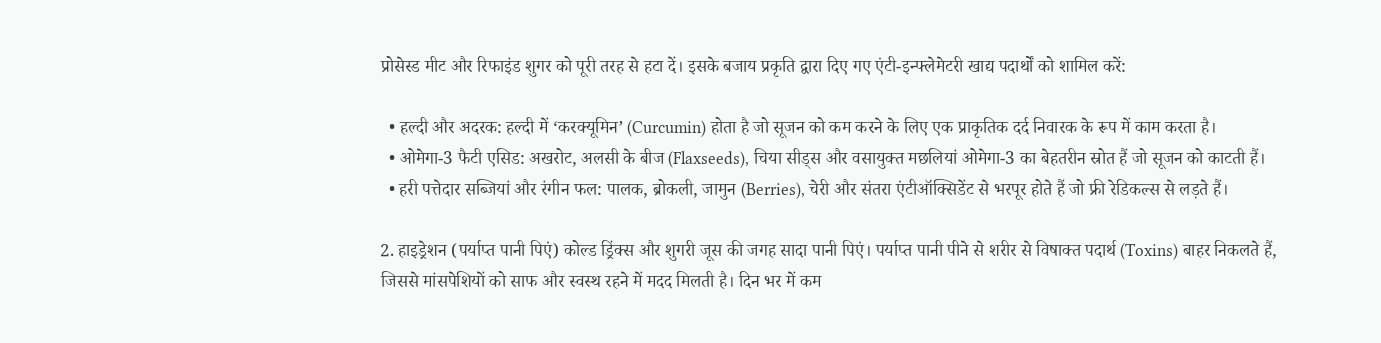प्रोसेस्ड मीट और रिफाइंड शुगर को पूरी तरह से हटा दें। इसके बजाय प्रकृति द्वारा दिए गए एंटी-इन्फ्लेमेटरी खाद्य पदार्थों को शामिल करें:

  • हल्दी और अदरक: हल्दी में ‘करक्यूमिन’ (Curcumin) होता है जो सूजन को कम करने के लिए एक प्राकृतिक दर्द निवारक के रूप में काम करता है।
  • ओमेगा-3 फैटी एसिड: अखरोट, अलसी के बीज (Flaxseeds), चिया सीड्स और वसायुक्त मछलियां ओमेगा-3 का बेहतरीन स्रोत हैं जो सूजन को काटती हैं।
  • हरी पत्तेदार सब्जियां और रंगीन फल: पालक, ब्रोकली, जामुन (Berries), चेरी और संतरा एंटीऑक्सिडेंट से भरपूर होते हैं जो फ्री रेडिकल्स से लड़ते हैं।

2. हाइड्रेशन (पर्याप्त पानी पिएं) कोल्ड ड्रिंक्स और शुगरी जूस की जगह सादा पानी पिएं। पर्याप्त पानी पीने से शरीर से विषाक्त पदार्थ (Toxins) बाहर निकलते हैं, जिससे मांसपेशियों को साफ और स्वस्थ रहने में मदद मिलती है। दिन भर में कम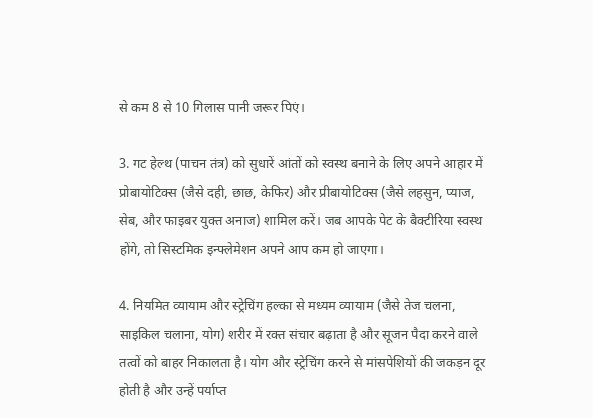से कम 8 से 10 गिलास पानी जरूर पिएं।

3. गट हेल्थ (पाचन तंत्र) को सुधारें आंतों को स्वस्थ बनाने के लिए अपने आहार में प्रोबायोटिक्स (जैसे दही, छाछ, केफिर) और प्रीबायोटिक्स (जैसे लहसुन, प्याज, सेब, और फाइबर युक्त अनाज) शामिल करें। जब आपके पेट के बैक्टीरिया स्वस्थ होंगे, तो सिस्टमिक इन्फ्लेमेशन अपने आप कम हो जाएगा।

4. नियमित व्यायाम और स्ट्रेचिंग हल्का से मध्यम व्यायाम (जैसे तेज चलना, साइकिल चलाना, योग) शरीर में रक्त संचार बढ़ाता है और सूजन पैदा करने वाले तत्वों को बाहर निकालता है। योग और स्ट्रेचिंग करने से मांसपेशियों की जकड़न दूर होती है और उन्हें पर्याप्त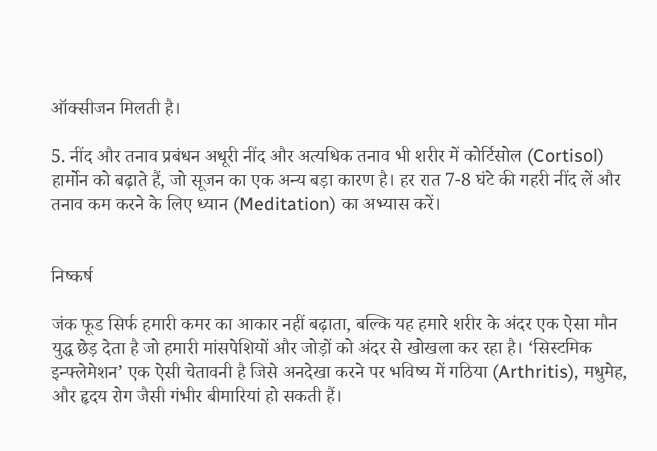ऑक्सीजन मिलती है।

5. नींद और तनाव प्रबंधन अधूरी नींद और अत्यधिक तनाव भी शरीर में कोर्टिसोल (Cortisol) हार्मोन को बढ़ाते हैं, जो सूजन का एक अन्य बड़ा कारण है। हर रात 7-8 घंटे की गहरी नींद लें और तनाव कम करने के लिए ध्यान (Meditation) का अभ्यास करें।


निष्कर्ष

जंक फूड सिर्फ हमारी कमर का आकार नहीं बढ़ाता, बल्कि यह हमारे शरीर के अंदर एक ऐसा मौन युद्ध छेड़ देता है जो हमारी मांसपेशियों और जोड़ों को अंदर से खोखला कर रहा है। ‘सिस्टमिक इन्फ्लेमेशन’ एक ऐसी चेतावनी है जिसे अनदेखा करने पर भविष्य में गठिया (Arthritis), मधुमेह, और हृदय रोग जैसी गंभीर बीमारियां हो सकती हैं।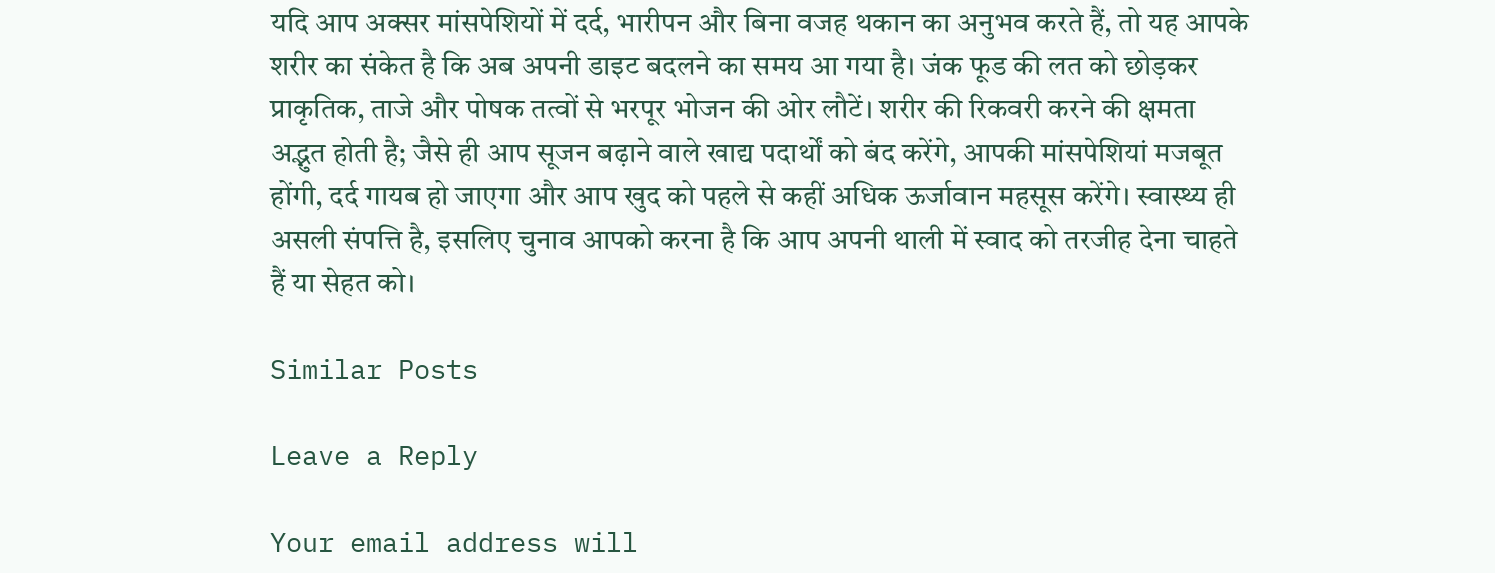यदि आप अक्सर मांसपेशियों में दर्द, भारीपन और बिना वजह थकान का अनुभव करते हैं, तो यह आपके शरीर का संकेत है कि अब अपनी डाइट बदलने का समय आ गया है। जंक फूड की लत को छोड़कर प्राकृतिक, ताजे और पोषक तत्वों से भरपूर भोजन की ओर लौटें। शरीर की रिकवरी करने की क्षमता अद्भुत होती है; जैसे ही आप सूजन बढ़ाने वाले खाद्य पदार्थों को बंद करेंगे, आपकी मांसपेशियां मजबूत होंगी, दर्द गायब हो जाएगा और आप खुद को पहले से कहीं अधिक ऊर्जावान महसूस करेंगे। स्वास्थ्य ही असली संपत्ति है, इसलिए चुनाव आपको करना है कि आप अपनी थाली में स्वाद को तरजीह देना चाहते हैं या सेहत को।

Similar Posts

Leave a Reply

Your email address will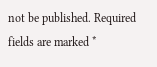not be published. Required fields are marked *